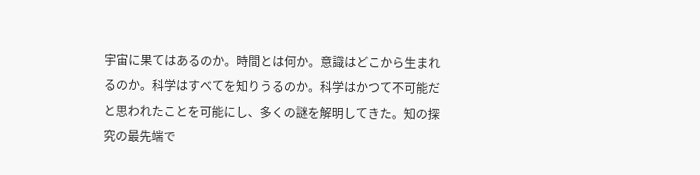宇宙に果てはあるのか。時間とは何か。意識はどこから生まれるのか。科学はすべてを知りうるのか。科学はかつて不可能だと思われたことを可能にし、多くの謎を解明してきた。知の探究の最先端で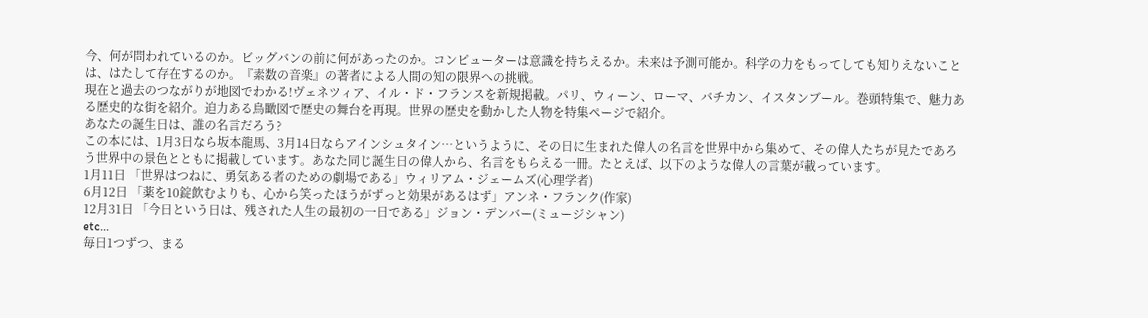今、何が問われているのか。ビッグバンの前に何があったのか。コンピューターは意識を持ちえるか。未来は予測可能か。科学の力をもってしても知りえないことは、はたして存在するのか。『素数の音楽』の著者による人間の知の限界への挑戦。
現在と過去のつながりが地図でわかる!ヴェネツィア、イル・ド・フランスを新規掲載。パリ、ウィーン、ローマ、バチカン、イスタンブール。巻頭特集で、魅力ある歴史的な街を紹介。迫力ある鳥瞰図で歴史の舞台を再現。世界の歴史を動かした人物を特集ページで紹介。
あなたの誕生日は、誰の名言だろう?
この本には、1月3日なら坂本龍馬、3月14日ならアインシュタイン…というように、その日に生まれた偉人の名言を世界中から集めて、その偉人たちが見たであろう世界中の景色とともに掲載しています。あなた同じ誕生日の偉人から、名言をもらえる一冊。たとえば、以下のような偉人の言葉が載っています。
1月11日 「世界はつねに、勇気ある者のための劇場である」ウィリアム・ジェームズ(心理学者)
6月12日 「薬を10錠飲むよりも、心から笑ったほうがずっと効果があるはず」アンネ・フランク(作家)
12月31日 「今日という日は、残された人生の最初の一日である」ジョン・デンバー(ミュージシャン)
etc...
毎日1つずつ、まる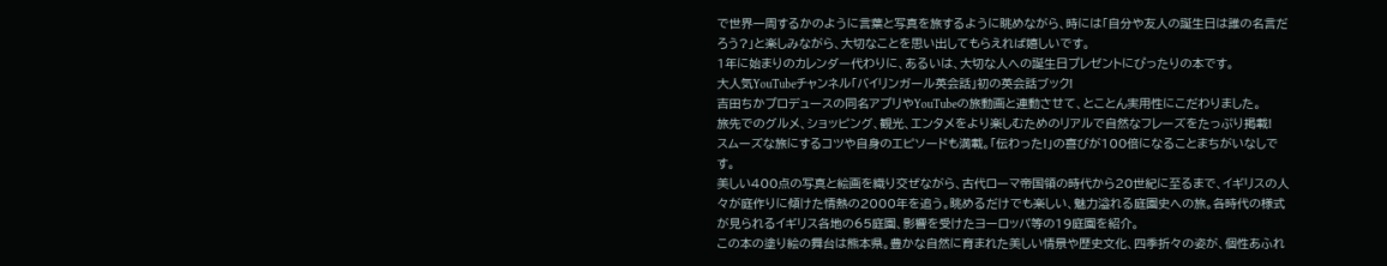で世界一周するかのように言葉と写真を旅するように眺めながら、時には「自分や友人の誕生日は誰の名言だろう?」と楽しみながら、大切なことを思い出してもらえれば嬉しいです。
1年に始まりのカレンダー代わりに、あるいは、大切な人への誕生日プレゼントにぴったりの本です。
大人気YouTubeチャンネル「バイリンガール英会話」初の英会話ブック!
吉田ちかプロデュースの同名アプリやYouTubeの旅動画と連動させて、とことん実用性にこだわりました。
旅先でのグルメ、ショッピング、観光、エンタメをより楽しむためのリアルで自然なフレーズをたっぷり掲載!
スムーズな旅にするコツや自身のエピソードも満載。「伝わった!」の喜びが100倍になることまちがいなしです。
美しい400点の写真と絵画を織り交ぜながら、古代ローマ帝国領の時代から20世紀に至るまで、イギリスの人々が庭作りに傾けた情熱の2000年を追う。眺めるだけでも楽しい、魅力溢れる庭園史への旅。各時代の様式が見られるイギリス各地の65庭園、影響を受けたヨーロッパ等の19庭園を紹介。
この本の塗り絵の舞台は熊本県。豊かな自然に育まれた美しい情景や歴史文化、四季折々の姿が、個性あふれ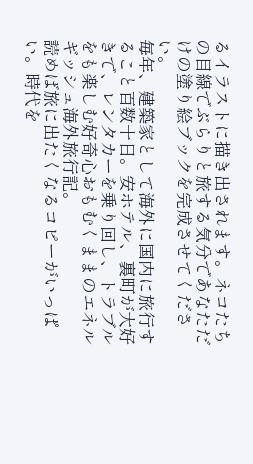るイラストに描き出されます。ネコたちの目線でぶらりと旅する気分であなただけの塗り絵ブックを完成させてください。
毎年、建築家として海外に国内に旅行すること百数十日。安ホテル、裏町が大好きで、レンタカーを乗り回し、トラブルをも楽しむ好奇心おもむくままのエネルギッシュ海外旅行記。
読めば旅に出たくなるコピーがいっぱい。時代を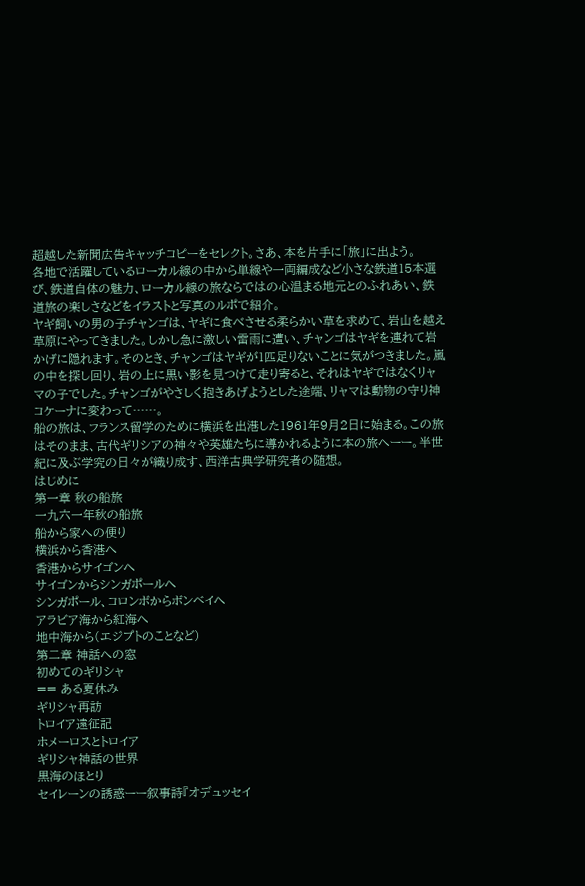超越した新聞広告キャッチコピーをセレクト。さあ、本を片手に「旅」に出よう。
各地で活躍しているローカル線の中から単線や一両編成など小さな鉄道15本選び、鉄道自体の魅力、ローカル線の旅ならではの心温まる地元とのふれあい、鉄道旅の楽しさなどをイラストと写真のルポで紹介。
ヤギ飼いの男の子チャンゴは、ヤギに食べさせる柔らかい草を求めて、岩山を越え草原にやってきました。しかし急に激しい雷雨に遭い、チャンゴはヤギを連れて岩かげに隠れます。そのとき、チャンゴはヤギが1匹足りないことに気がつきました。嵐の中を探し回り、岩の上に黒い影を見つけて走り寄ると、それはヤギではなくリャマの子でした。チャンゴがやさしく抱きあげようとした途端、リャマは動物の守り神コケーナに変わって……。
船の旅は、フランス留学のために横浜を出港した1961年9月2日に始まる。この旅はそのまま、古代ギリシアの神々や英雄たちに導かれるように本の旅へーー。半世紀に及ぶ学究の日々が織り成す、西洋古典学研究者の随想。
はじめに
第一章 秋の船旅
一九六一年秋の船旅
船から家への便り
横浜から香港へ
香港からサイゴンへ
サイゴンからシンガポールへ
シンガポール、コロンボからボンベイへ
アラビア海から紅海へ
地中海から(エジプトのことなど)
第二章 神話への窓
初めてのギリシャ
== ある夏休み
ギリシャ再訪
トロイア遠征記
ホメーロスとトロイア
ギリシャ神話の世界
黒海のほとり
セイレーンの誘惑ーー叙事詩『オデュッセイ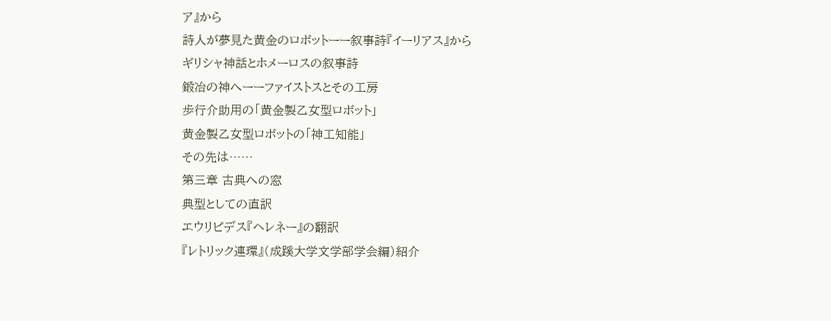ア』から
詩人が夢見た黄金のロボットーー叙事詩『イーリアス』から
ギリシャ神話とホメーロスの叙事詩
鍛冶の神へーーファイストスとその工房
歩行介助用の「黄金製乙女型ロボット」
黄金製乙女型ロボットの「神工知能」
その先は……
第三章 古典への窓
典型としての直訳
エウリピデス『ヘレネー』の翻訳
『レトリック連環』(成蹊大学文学部学会編)紹介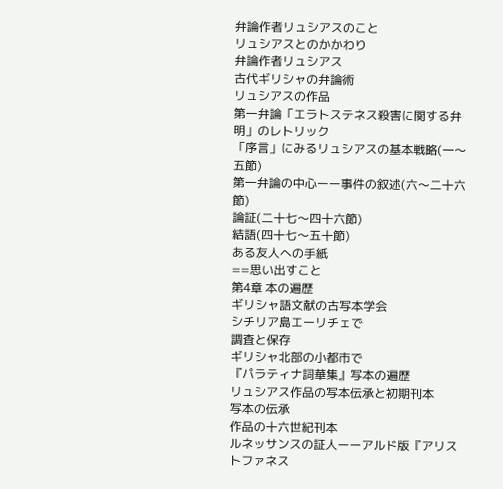弁論作者リュシアスのこと
リュシアスとのかかわり
弁論作者リュシアス
古代ギリシャの弁論術
リュシアスの作品
第一弁論「エラトステネス殺害に関する弁明」のレトリック
「序言」にみるリュシアスの基本戦略(一〜五節)
第一弁論の中心ーー事件の叙述(六〜二十六節)
論証(二十七〜四十六節)
結語(四十七〜五十節)
ある友人への手紙
==思い出すこと
第4章 本の遍歴
ギリシャ語文献の古写本学会
シチリア島エーリチェで
調査と保存
ギリシャ北部の小都市で
『パラティナ詞華集』写本の遍歴
リュシアス作品の写本伝承と初期刊本
写本の伝承
作品の十六世紀刊本
ルネッサンスの証人ーーアルド版『アリストファネス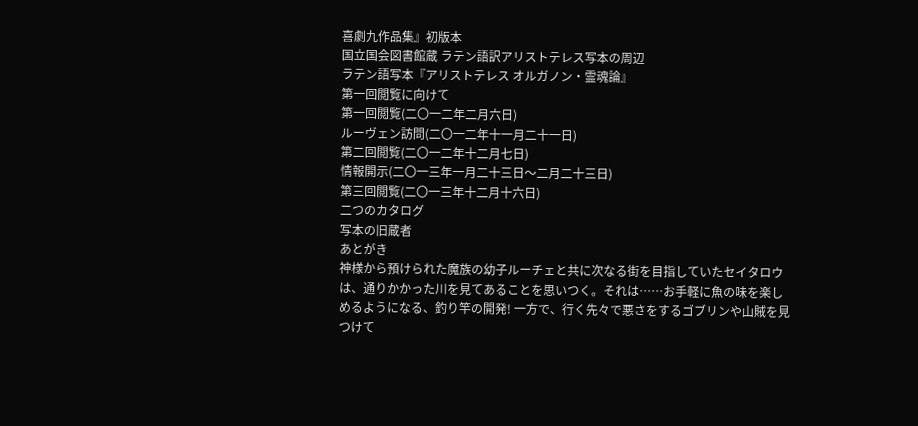喜劇九作品集』初版本
国立国会図書館蔵 ラテン語訳アリストテレス写本の周辺
ラテン語写本『アリストテレス オルガノン・霊魂論』
第一回閲覧に向けて
第一回閲覧(二〇一二年二月六日)
ルーヴェン訪問(二〇一二年十一月二十一日)
第二回閲覧(二〇一二年十二月七日)
情報開示(二〇一三年一月二十三日〜二月二十三日)
第三回閲覧(二〇一三年十二月十六日)
二つのカタログ
写本の旧蔵者
あとがき
神様から預けられた魔族の幼子ルーチェと共に次なる街を目指していたセイタロウは、通りかかった川を見てあることを思いつく。それは……お手軽に魚の味を楽しめるようになる、釣り竿の開発! 一方で、行く先々で悪さをするゴブリンや山賊を見つけて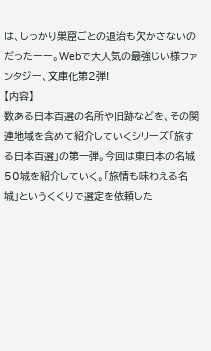は、しっかり巣窟ごとの退治も欠かさないのだったーー。Webで大人気の最強じい様ファンタジー、文庫化第2弾!
【内容】
数ある日本百選の名所や旧跡などを、その関連地域を含めて紹介していくシリーズ「旅する日本百選」の第一弾。今回は東日本の名城50城を紹介していく。「旅情も味わえる名城」というくくりで選定を依頼した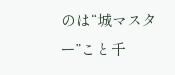のは“城マスター”こと千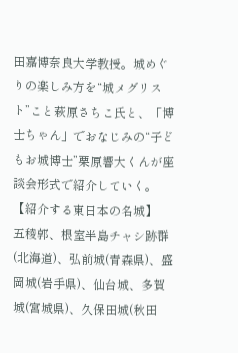田嘉博奈良大学教授。城めぐりの楽しみ方を“城メグリスト”こと萩原さちこ氏と、「博士ちゃん」でおなじみの“子どもお城博士”栗原響大くんが座談会形式で紹介していく。
【紹介する東日本の名城】
五稜郭、根室半島チャシ跡群(北海道)、弘前城(青森県)、盛岡城(岩手県)、仙台城、多賀城(宮城県)、久保田城(秋田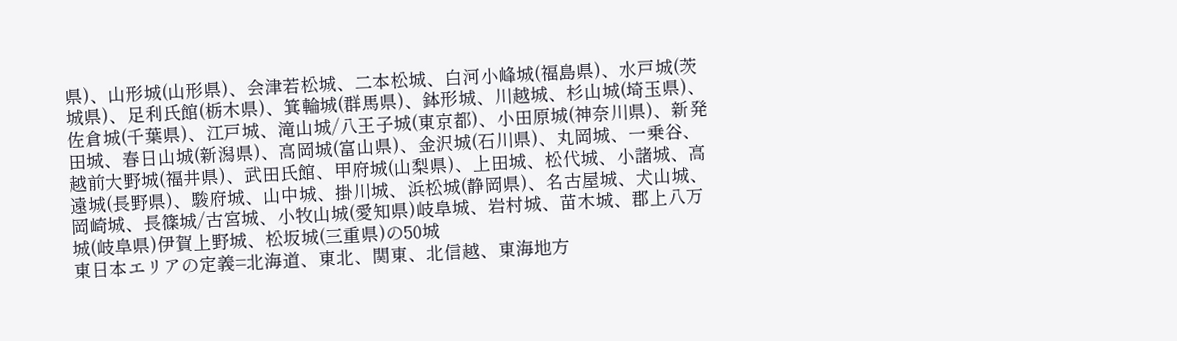県)、山形城(山形県)、会津若松城、二本松城、白河小峰城(福島県)、水戸城(茨城県)、足利氏館(栃木県)、箕輪城(群馬県)、鉢形城、川越城、杉山城(埼玉県)、佐倉城(千葉県)、江戸城、滝山城/八王子城(東京都)、小田原城(神奈川県)、新発田城、春日山城(新潟県)、高岡城(富山県)、金沢城(石川県)、丸岡城、一乗谷、越前大野城(福井県)、武田氏館、甲府城(山梨県)、上田城、松代城、小諸城、高遠城(長野県)、駿府城、山中城、掛川城、浜松城(静岡県)、名古屋城、犬山城、岡崎城、長篠城/古宮城、小牧山城(愛知県)岐阜城、岩村城、苗木城、郡上八万城(岐阜県)伊賀上野城、松坂城(三重県)の50城
東日本エリアの定義=北海道、東北、関東、北信越、東海地方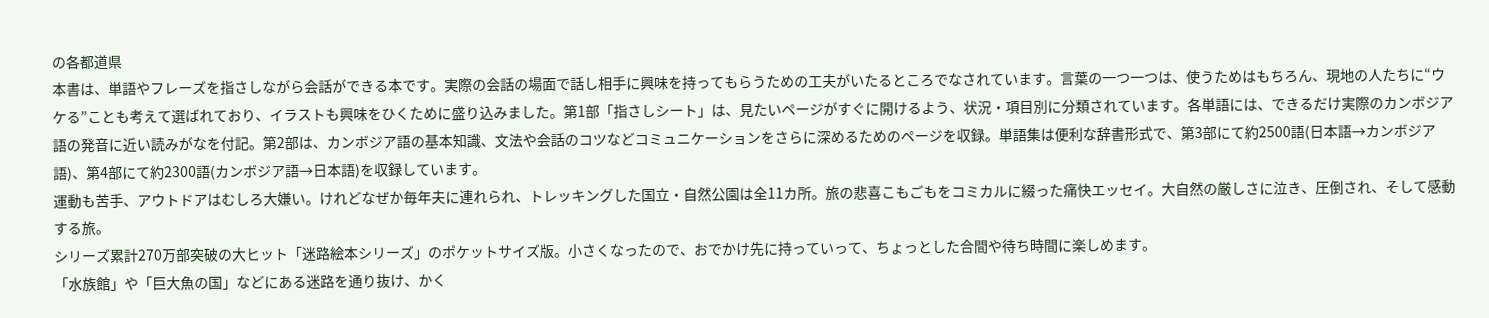の各都道県
本書は、単語やフレーズを指さしながら会話ができる本です。実際の会話の場面で話し相手に興味を持ってもらうための工夫がいたるところでなされています。言葉の一つ一つは、使うためはもちろん、現地の人たちに“ウケる”ことも考えて選ばれており、イラストも興味をひくために盛り込みました。第1部「指さしシート」は、見たいページがすぐに開けるよう、状況・項目別に分類されています。各単語には、できるだけ実際のカンボジア語の発音に近い読みがなを付記。第2部は、カンボジア語の基本知識、文法や会話のコツなどコミュニケーションをさらに深めるためのページを収録。単語集は便利な辞書形式で、第3部にて約2500語(日本語→カンボジア語)、第4部にて約2300語(カンボジア語→日本語)を収録しています。
運動も苦手、アウトドアはむしろ大嫌い。けれどなぜか毎年夫に連れられ、トレッキングした国立・自然公園は全11カ所。旅の悲喜こもごもをコミカルに綴った痛快エッセイ。大自然の厳しさに泣き、圧倒され、そして感動する旅。
シリーズ累計270万部突破の大ヒット「迷路絵本シリーズ」のポケットサイズ版。小さくなったので、おでかけ先に持っていって、ちょっとした合間や待ち時間に楽しめます。
「水族館」や「巨大魚の国」などにある迷路を通り抜け、かく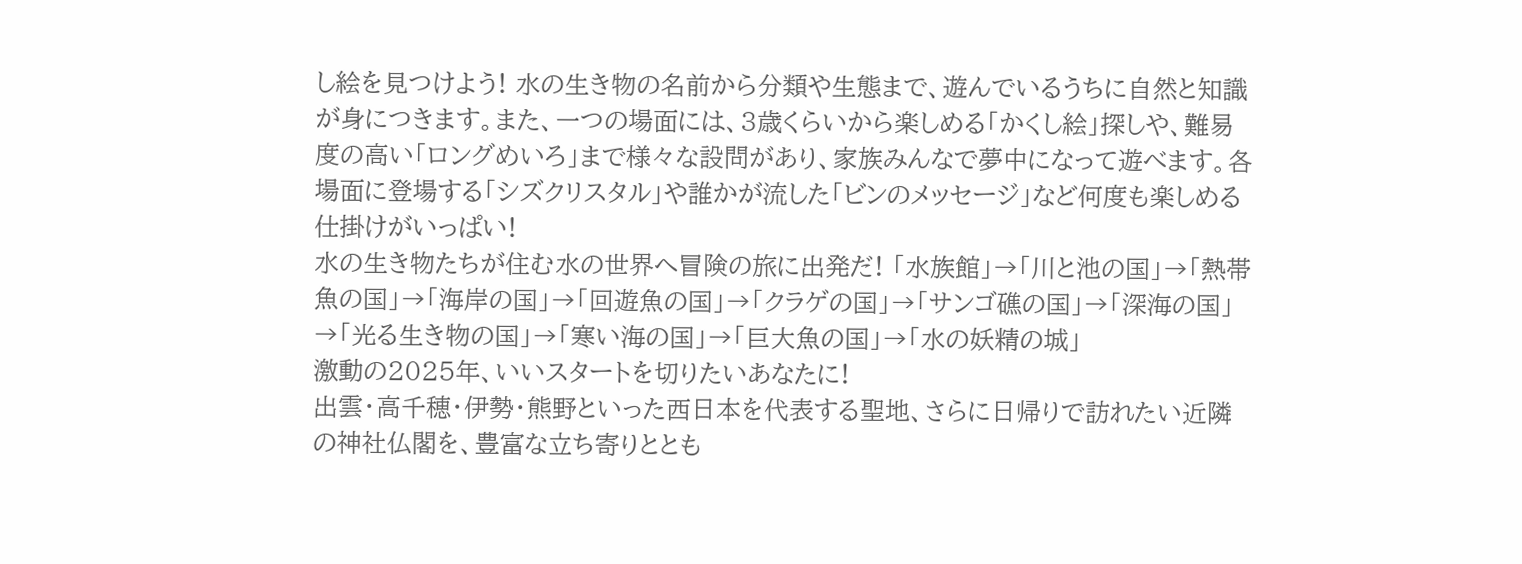し絵を見つけよう! 水の生き物の名前から分類や生態まで、遊んでいるうちに自然と知識が身につきます。また、一つの場面には、3歳くらいから楽しめる「かくし絵」探しや、難易度の高い「ロングめいろ」まで様々な設問があり、家族みんなで夢中になって遊べます。各場面に登場する「シズクリスタル」や誰かが流した「ビンのメッセージ」など何度も楽しめる仕掛けがいっぱい!
水の生き物たちが住む水の世界へ冒険の旅に出発だ! 「水族館」→「川と池の国」→「熱帯魚の国」→「海岸の国」→「回遊魚の国」→「クラゲの国」→「サンゴ礁の国」→「深海の国」→「光る生き物の国」→「寒い海の国」→「巨大魚の国」→「水の妖精の城」
激動の2025年、いいスタートを切りたいあなたに!
出雲・高千穂・伊勢・熊野といった西日本を代表する聖地、さらに日帰りで訪れたい近隣の神社仏閣を、豊富な立ち寄りととも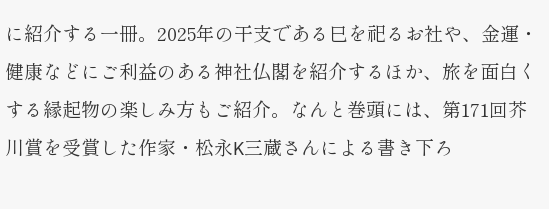に紹介する一冊。2025年の干支である巳を祀るお社や、金運・健康などにご利益のある神社仏閣を紹介するほか、旅を面白くする縁起物の楽しみ方もご紹介。なんと巻頭には、第171回芥川賞を受賞した作家・松永K三蔵さんによる書き下ろ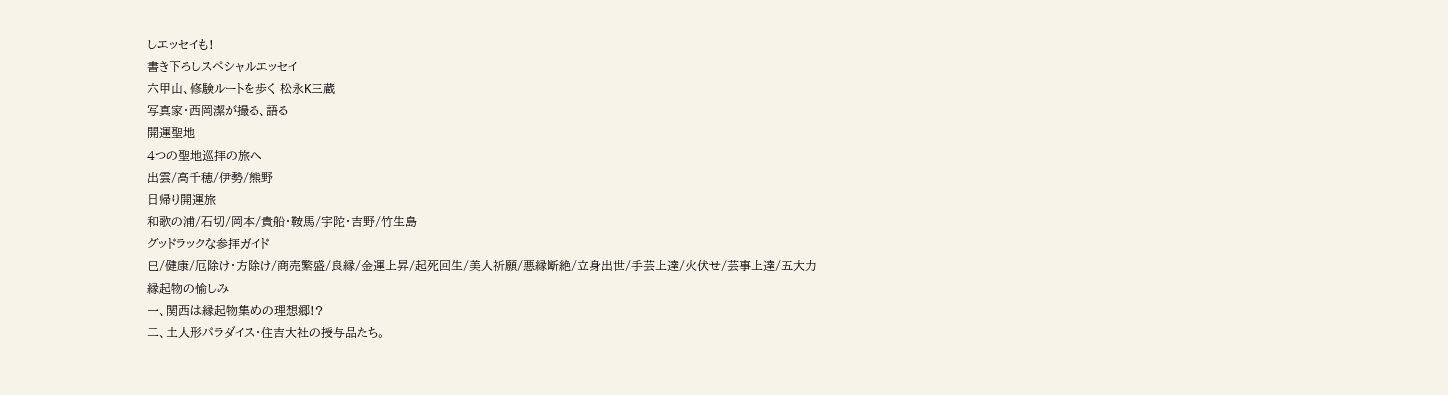しエッセイも!
書き下ろしスペシャルエッセイ
六甲山、修験ルートを歩く 松永K三蔵
写真家・西岡潔が撮る、語る
開運聖地
4つの聖地巡拝の旅へ
出雲/高千穂/伊勢/熊野
日帰り開運旅
和歌の浦/石切/岡本/貴船・鞍馬/宇陀・吉野/竹生島
グッドラックな参拝ガイド
巳/健康/厄除け・方除け/商売繁盛/良縁/金運上昇/起死回生/美人祈願/悪縁断絶/立身出世/手芸上達/火伏せ/芸事上達/五大力
縁起物の愉しみ
一、関西は縁起物集めの理想郷!?
二、土人形パラダイス・住吉大社の授与品たち。